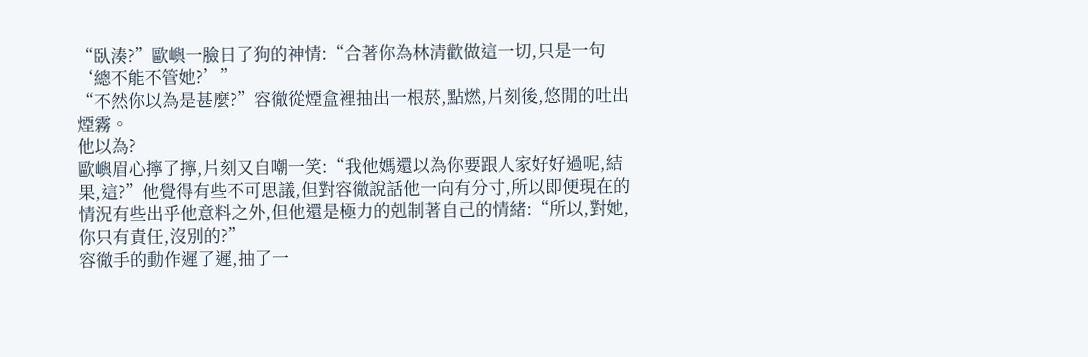“臥湊?”歐嶼一臉日了狗的神情:“合著你為林清歡做這一切,只是一句‘總不能不管她?’”
“不然你以為是甚麼?”容徹從煙盒裡抽出一根菸,點燃,片刻後,悠閒的吐出煙霧。
他以為?
歐嶼眉心擰了擰,片刻又自嘲一笑:“我他媽還以為你要跟人家好好過呢,結果,這?”他覺得有些不可思議,但對容徹說話他一向有分寸,所以即便現在的情況有些出乎他意料之外,但他還是極力的剋制著自己的情緒:“所以,對她,你只有責任,沒別的?”
容徹手的動作遲了遲,抽了一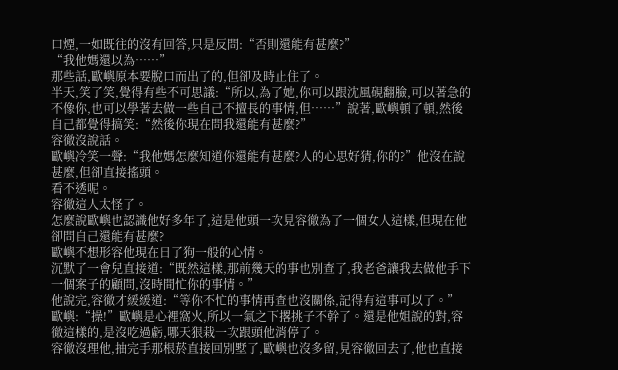口煙,一如既往的沒有回答,只是反問:“否則還能有甚麼?”
“我他媽還以為……”
那些話,歐嶼原本要脫口而出了的,但卻及時止住了。
半天,笑了笑,覺得有些不可思議:“所以,為了她,你可以跟沈風硯翻臉,可以著急的不像你,也可以學著去做一些自己不擅長的事情,但……”說著,歐嶼頓了頓,然後自己都覺得搞笑:“然後你現在問我還能有甚麼?”
容徹沒說話。
歐嶼冷笑一聲:“我他媽怎麼知道你還能有甚麼?人的心思好猜,你的?”他沒在說甚麼,但卻直接搖頭。
看不透呢。
容徹這人太怪了。
怎麼說歐嶼也認識他好多年了,這是他頭一次見容徹為了一個女人這樣,但現在他卻問自己還能有甚麼?
歐嶼不想形容他現在日了狗一般的心情。
沉默了一會兒直接道:“既然這樣,那前幾天的事也別查了,我老爸讓我去做他手下一個案子的顧問,沒時間忙你的事情。”
他說完,容徹才緩緩道:“等你不忙的事情再查也沒關係,記得有這事可以了。”
歐嶼:“操!”歐嶼是心裡窩火,所以一氣之下撂挑子不幹了。還是他姐說的對,容徹這樣的,是沒吃過虧,哪天狠栽一次跟頭他消停了。
容徹沒理他,抽完手那根菸直接回別墅了,歐嶼也沒多留,見容徹回去了,他也直接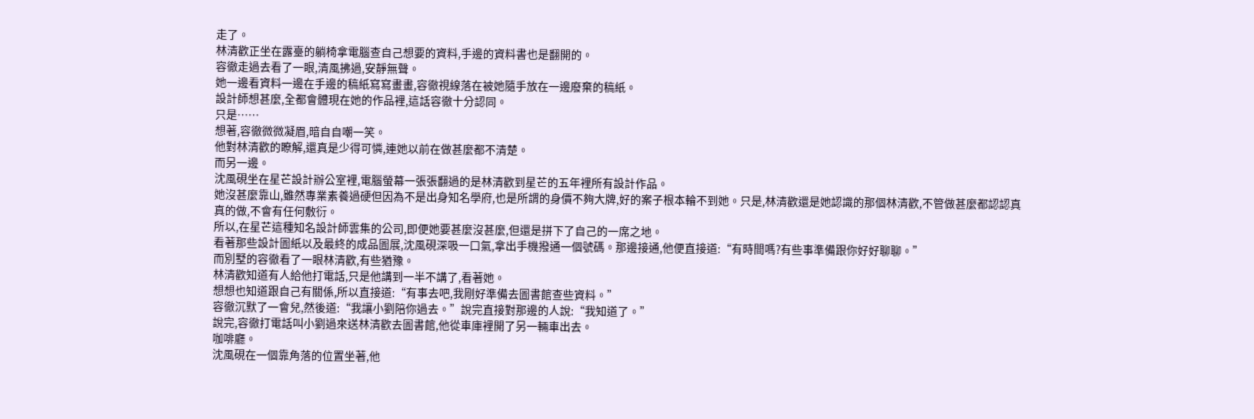走了。
林清歡正坐在露臺的躺椅拿電腦查自己想要的資料,手邊的資料書也是翻開的。
容徹走過去看了一眼,清風拂過,安靜無聲。
她一邊看資料一邊在手邊的稿紙寫寫畫畫,容徹視線落在被她隨手放在一邊廢棄的稿紙。
設計師想甚麼,全都會體現在她的作品裡,這話容徹十分認同。
只是……
想著,容徹微微凝眉,暗自自嘲一笑。
他對林清歡的瞭解,還真是少得可憐,連她以前在做甚麼都不清楚。
而另一邊。
沈風硯坐在星芒設計辦公室裡,電腦螢幕一張張翻過的是林清歡到星芒的五年裡所有設計作品。
她沒甚麼靠山,雖然專業素養過硬但因為不是出身知名學府,也是所謂的身價不夠大牌,好的案子根本輪不到她。只是,林清歡還是她認識的那個林清歡,不管做甚麼都認認真真的做,不會有任何敷衍。
所以,在星芒這種知名設計師雲集的公司,即便她要甚麼沒甚麼,但還是拼下了自己的一席之地。
看著那些設計圖紙以及最終的成品圖展,沈風硯深吸一口氣,拿出手機撥通一個號碼。那邊接通,他便直接道:“有時間嗎?有些事準備跟你好好聊聊。”
而別墅的容徹看了一眼林清歡,有些猶豫。
林清歡知道有人給他打電話,只是他講到一半不講了,看著她。
想想也知道跟自己有關係,所以直接道:“有事去吧,我剛好準備去圖書館查些資料。”
容徹沉默了一會兒,然後道:“我讓小劉陪你過去。”說完直接對那邊的人說:“我知道了。”
說完,容徹打電話叫小劉過來送林清歡去圖書館,他從車庫裡開了另一輛車出去。
咖啡廳。
沈風硯在一個靠角落的位置坐著,他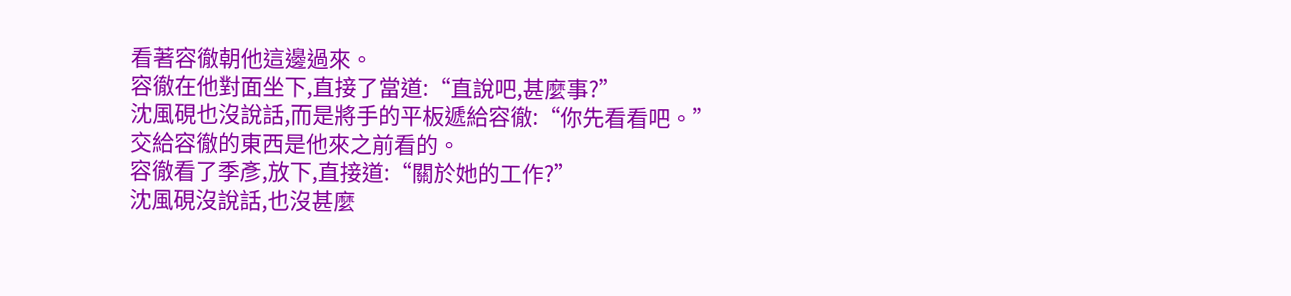看著容徹朝他這邊過來。
容徹在他對面坐下,直接了當道:“直說吧,甚麼事?”
沈風硯也沒說話,而是將手的平板遞給容徹:“你先看看吧。”
交給容徹的東西是他來之前看的。
容徹看了季彥,放下,直接道:“關於她的工作?”
沈風硯沒說話,也沒甚麼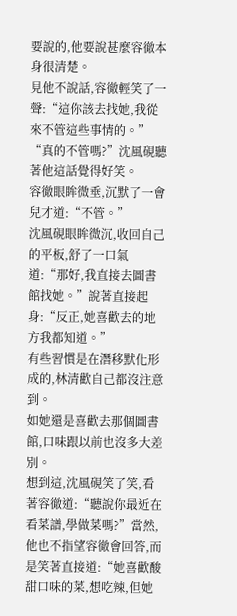要說的,他要說甚麼容徹本身很清楚。
見他不說話,容徹輕笑了一聲:“這你該去找她,我從來不管這些事情的。”
“真的不管嗎?”沈風硯聽著他這話覺得好笑。
容徹眼眸微垂,沉默了一會兒才道:“不管。”
沈風硯眼眸微沉,收回自己的平板,舒了一口氣道:“那好,我直接去圖書館找她。”說著直接起身:“反正,她喜歡去的地方我都知道。”
有些習慣是在潛移默化形成的,林清歡自己都沒注意到。
如她還是喜歡去那個圖書館,口味跟以前也沒多大差別。
想到這,沈風硯笑了笑,看著容徹道:“聽說你最近在看菜譜,學做菜嗎?”當然,他也不指望容徹會回答,而是笑著直接道:“她喜歡酸甜口味的菜,想吃辣,但她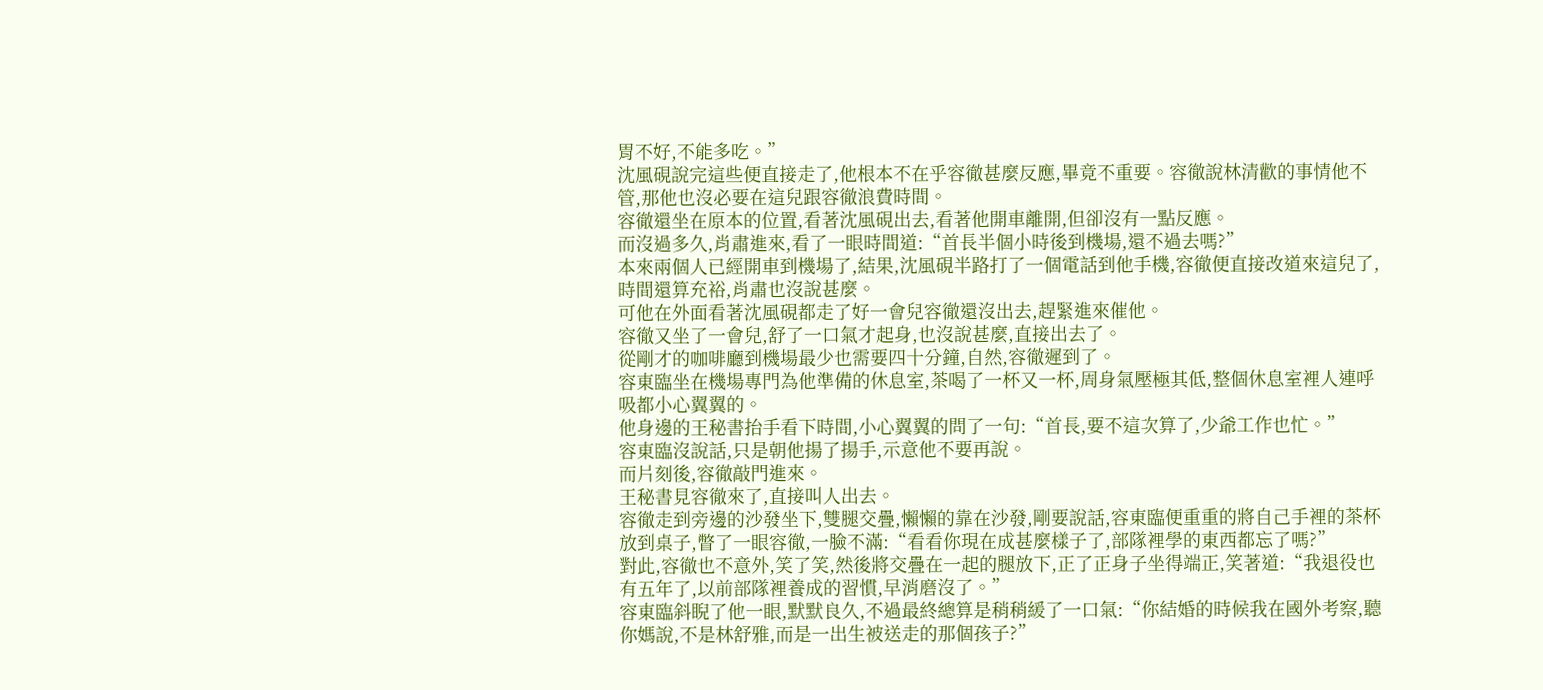胃不好,不能多吃。”
沈風硯說完這些便直接走了,他根本不在乎容徹甚麼反應,畢竟不重要。容徹說林清歡的事情他不管,那他也沒必要在這兒跟容徹浪費時間。
容徹還坐在原本的位置,看著沈風硯出去,看著他開車離開,但卻沒有一點反應。
而沒過多久,肖肅進來,看了一眼時間道:“首長半個小時後到機場,還不過去嗎?”
本來兩個人已經開車到機場了,結果,沈風硯半路打了一個電話到他手機,容徹便直接改道來這兒了,時間還算充裕,肖肅也沒說甚麼。
可他在外面看著沈風硯都走了好一會兒容徹還沒出去,趕緊進來催他。
容徹又坐了一會兒,舒了一口氣才起身,也沒說甚麼,直接出去了。
從剛才的咖啡廳到機場最少也需要四十分鐘,自然,容徹遲到了。
容東臨坐在機場專門為他準備的休息室,茶喝了一杯又一杯,周身氣壓極其低,整個休息室裡人連呼吸都小心翼翼的。
他身邊的王秘書抬手看下時間,小心翼翼的問了一句:“首長,要不這次算了,少爺工作也忙。”
容東臨沒說話,只是朝他揚了揚手,示意他不要再說。
而片刻後,容徹敲門進來。
王秘書見容徹來了,直接叫人出去。
容徹走到旁邊的沙發坐下,雙腿交疊,懶懶的靠在沙發,剛要說話,容東臨便重重的將自己手裡的茶杯放到桌子,瞥了一眼容徹,一臉不滿:“看看你現在成甚麼樣子了,部隊裡學的東西都忘了嗎?”
對此,容徹也不意外,笑了笑,然後將交疊在一起的腿放下,正了正身子坐得端正,笑著道:“我退役也有五年了,以前部隊裡養成的習慣,早消磨沒了。”
容東臨斜睨了他一眼,默默良久,不過最終總算是稍稍緩了一口氣:“你結婚的時候我在國外考察,聽你媽說,不是林舒雅,而是一出生被送走的那個孩子?”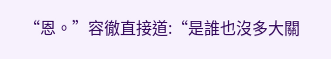“恩。”容徹直接道:“是誰也沒多大關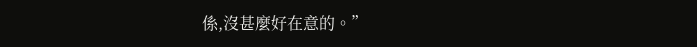係,沒甚麼好在意的。”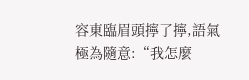容東臨眉頭擰了擰,語氣極為隨意:“我怎麼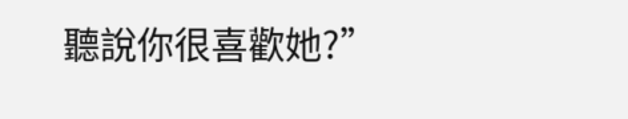聽說你很喜歡她?”